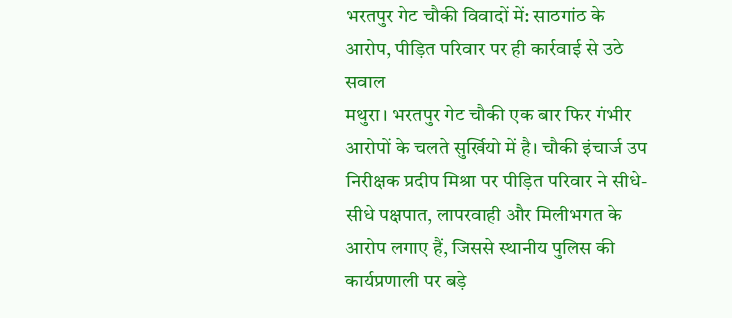भरतपुर गेट चौकी विवादों में: साठगांठ के आरोप, पीड़ित परिवार पर ही कार्रवाई से उठे सवाल
मथुरा। भरतपुर गेट चौकी एक बार फिर गंभीर आरोपों के चलते सुर्खियो में है। चौकी इंचार्ज उप निरीक्षक प्रदीप मिश्रा पर पीड़ित परिवार ने सीधे-सीधे पक्षपात, लापरवाही और मिलीभगत के आरोप लगाए हैं, जिससे स्थानीय पुलिस की कार्यप्रणाली पर बड़े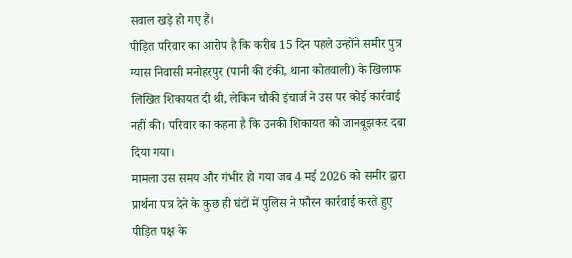सवाल खड़े हो गए हैं।
पीड़ित परिवार का आरोप है कि करीब 15 दिन पहले उन्होंने समीर पुत्र ग्यास निवासी मनोहरपुर (पानी की टंकी, थाना कोतवाली) के खिलाफ लिखित शिकायत दी थी, लेकिन चौकी इंचार्ज ने उस पर कोई कार्रवाई नहीं की। परिवार का कहना है कि उनकी शिकायत को जानबूझकर दबा दिया गया।
मामला उस समय और गंभीर हो गया जब 4 मई 2026 को समीर द्वारा प्रार्थना पत्र देने के कुछ ही घंटों में पुलिस ने फौरन कार्रवाई करते हुए पीड़ित पक्ष के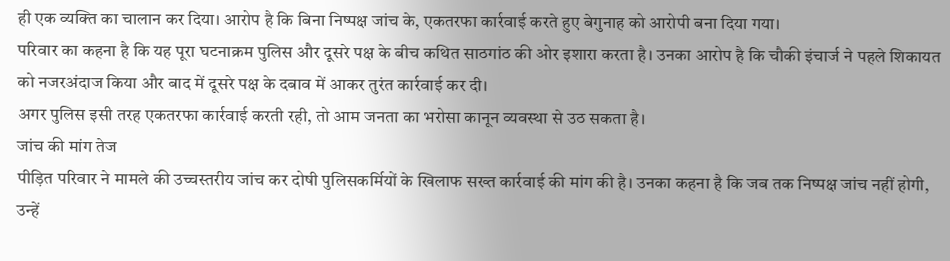ही एक व्यक्ति का चालान कर दिया। आरोप है कि बिना निष्पक्ष जांच के, एकतरफा कार्रवाई करते हुए बेगुनाह को आरोपी बना दिया गया।
परिवार का कहना है कि यह पूरा घटनाक्रम पुलिस और दूसरे पक्ष के बीच कथित साठगांठ की ओर इशारा करता है। उनका आरोप है कि चौकी इंचार्ज ने पहले शिकायत को नजरअंदाज किया और बाद में दूसरे पक्ष के दबाव में आकर तुरंत कार्रवाई कर दी।
अगर पुलिस इसी तरह एकतरफा कार्रवाई करती रही, तो आम जनता का भरोसा कानून व्यवस्था से उठ सकता है।
जांच की मांग तेज
पीड़ित परिवार ने मामले की उच्चस्तरीय जांच कर दोषी पुलिसकर्मियों के खिलाफ सख्त कार्रवाई की मांग की है। उनका कहना है कि जब तक निष्पक्ष जांच नहीं होगी, उन्हें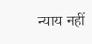न्याय नहीं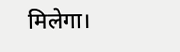मिलेगा।